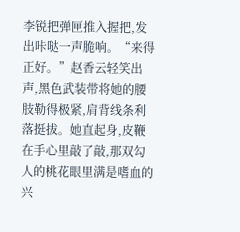李锐把弹匣推入握把,发出咔哒一声脆响。“来得正好。”赵香云轻笑出声,黑色武装带将她的腰肢勒得极紧,肩背线条利落挺拔。她直起身,皮鞭在手心里敲了敲,那双勾人的桃花眼里满是嗜血的兴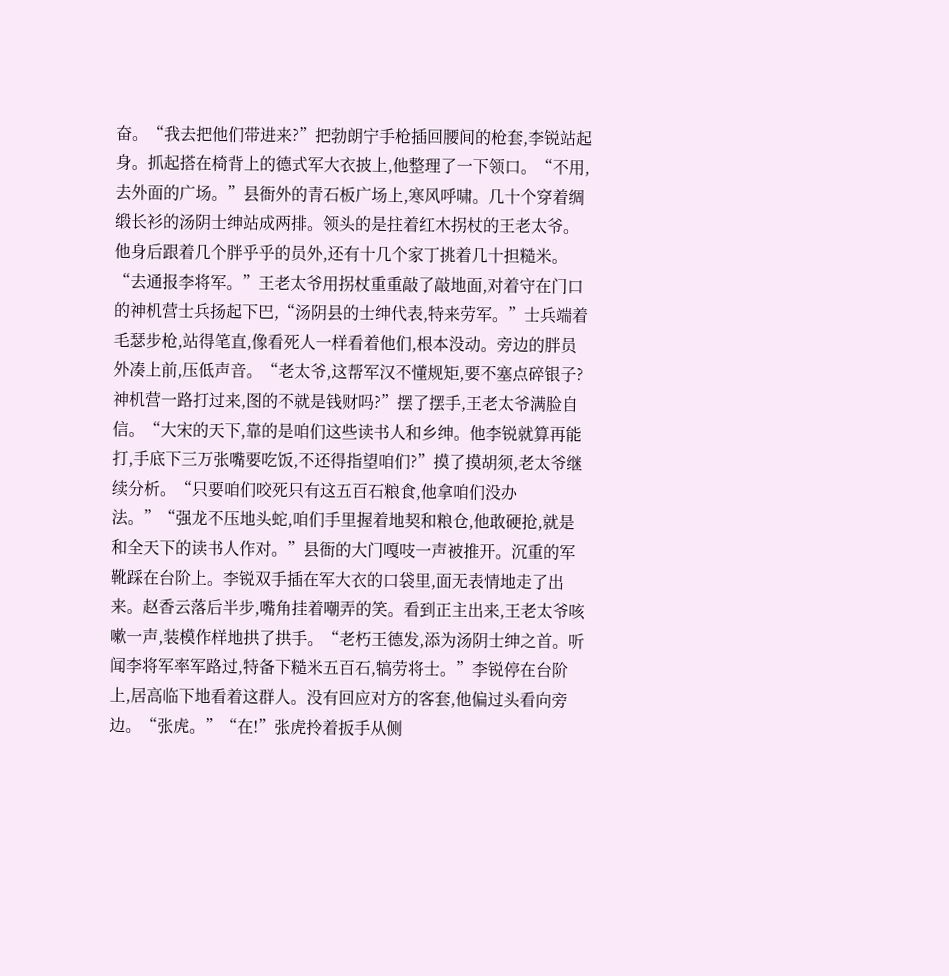奋。“我去把他们带进来?”把勃朗宁手枪插回腰间的枪套,李锐站起身。抓起搭在椅背上的德式军大衣披上,他整理了一下领口。“不用,去外面的广场。”县衙外的青石板广场上,寒风呼啸。几十个穿着绸缎长衫的汤阴士绅站成两排。领头的是拄着红木拐杖的王老太爷。他身后跟着几个胖乎乎的员外,还有十几个家丁挑着几十担糙米。“去通报李将军。”王老太爷用拐杖重重敲了敲地面,对着守在门口的神机营士兵扬起下巴,“汤阴县的士绅代表,特来劳军。”士兵端着毛瑟步枪,站得笔直,像看死人一样看着他们,根本没动。旁边的胖员外凑上前,压低声音。“老太爷,这帮军汉不懂规矩,要不塞点碎银子?神机营一路打过来,图的不就是钱财吗?”摆了摆手,王老太爷满脸自信。“大宋的天下,靠的是咱们这些读书人和乡绅。他李锐就算再能打,手底下三万张嘴要吃饭,不还得指望咱们?”摸了摸胡须,老太爷继续分析。“只要咱们咬死只有这五百石粮食,他拿咱们没办法。”“强龙不压地头蛇,咱们手里握着地契和粮仓,他敢硬抢,就是和全天下的读书人作对。”县衙的大门嘎吱一声被推开。沉重的军靴踩在台阶上。李锐双手插在军大衣的口袋里,面无表情地走了出来。赵香云落后半步,嘴角挂着嘲弄的笑。看到正主出来,王老太爷咳嗽一声,装模作样地拱了拱手。“老朽王德发,添为汤阴士绅之首。听闻李将军率军路过,特备下糙米五百石,犒劳将士。”李锐停在台阶上,居高临下地看着这群人。没有回应对方的客套,他偏过头看向旁边。“张虎。”“在!”张虎拎着扳手从侧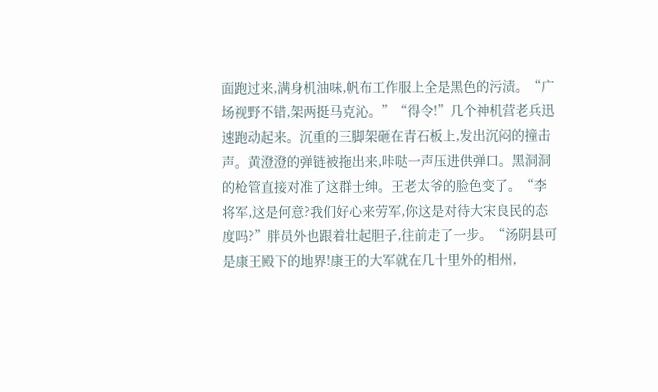面跑过来,满身机油味,帆布工作服上全是黑色的污渍。“广场视野不错,架两挺马克沁。”“得令!”几个神机营老兵迅速跑动起来。沉重的三脚架砸在青石板上,发出沉闷的撞击声。黄澄澄的弹链被拖出来,咔哒一声压进供弹口。黑洞洞的枪管直接对准了这群士绅。王老太爷的脸色变了。“李将军,这是何意?我们好心来劳军,你这是对待大宋良民的态度吗?”胖员外也跟着壮起胆子,往前走了一步。“汤阴县可是康王殿下的地界!康王的大军就在几十里外的相州,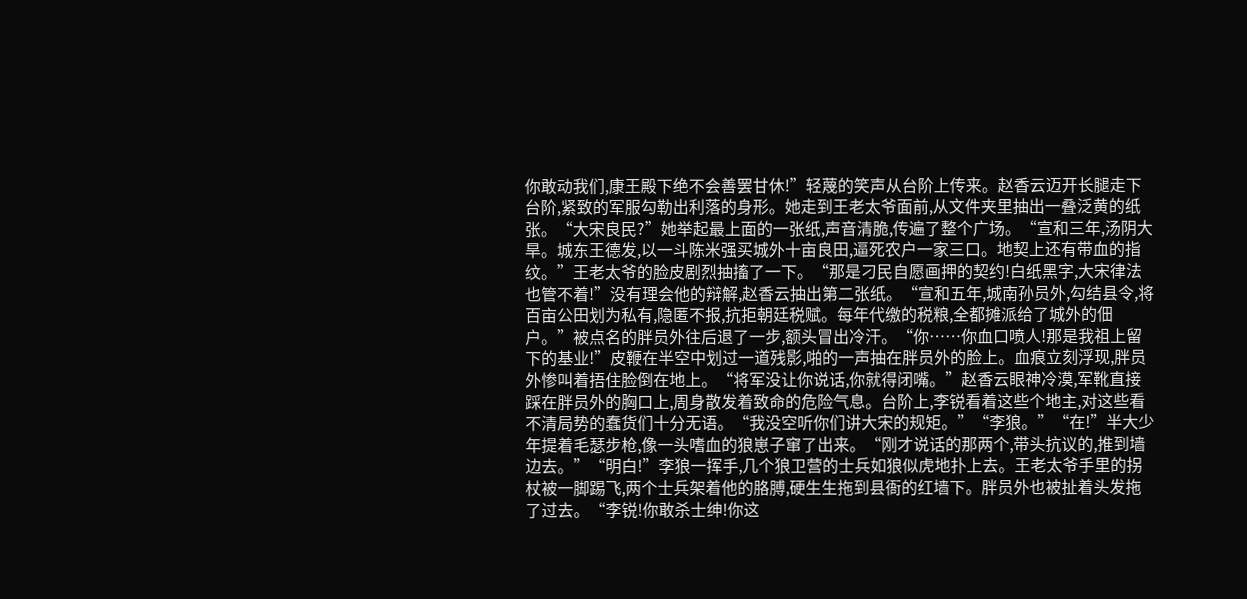你敢动我们,康王殿下绝不会善罢甘休!”轻蔑的笑声从台阶上传来。赵香云迈开长腿走下台阶,紧致的军服勾勒出利落的身形。她走到王老太爷面前,从文件夹里抽出一叠泛黄的纸张。“大宋良民?”她举起最上面的一张纸,声音清脆,传遍了整个广场。“宣和三年,汤阴大旱。城东王德发,以一斗陈米强买城外十亩良田,逼死农户一家三口。地契上还有带血的指纹。”王老太爷的脸皮剧烈抽搐了一下。“那是刁民自愿画押的契约!白纸黑字,大宋律法也管不着!”没有理会他的辩解,赵香云抽出第二张纸。“宣和五年,城南孙员外,勾结县令,将百亩公田划为私有,隐匿不报,抗拒朝廷税赋。每年代缴的税粮,全都摊派给了城外的佃户。”被点名的胖员外往后退了一步,额头冒出冷汗。“你……你血口喷人!那是我祖上留下的基业!”皮鞭在半空中划过一道残影,啪的一声抽在胖员外的脸上。血痕立刻浮现,胖员外惨叫着捂住脸倒在地上。“将军没让你说话,你就得闭嘴。”赵香云眼神冷漠,军靴直接踩在胖员外的胸口上,周身散发着致命的危险气息。台阶上,李锐看着这些个地主,对这些看不清局势的蠢货们十分无语。“我没空听你们讲大宋的规矩。”“李狼。”“在!”半大少年提着毛瑟步枪,像一头嗜血的狼崽子窜了出来。“刚才说话的那两个,带头抗议的,推到墙边去。”“明白!”李狼一挥手,几个狼卫营的士兵如狼似虎地扑上去。王老太爷手里的拐杖被一脚踢飞,两个士兵架着他的胳膊,硬生生拖到县衙的红墙下。胖员外也被扯着头发拖了过去。“李锐!你敢杀士绅!你这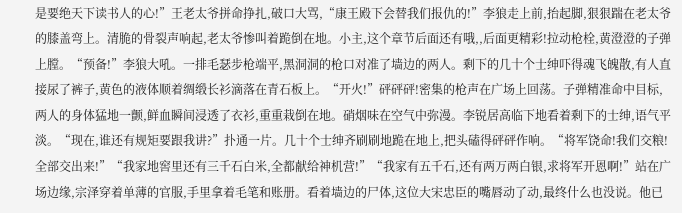是要绝天下读书人的心!”王老太爷拼命挣扎,破口大骂,“康王殿下会替我们报仇的!”李狼走上前,抬起脚,狠狠踹在老太爷的膝盖弯上。清脆的骨裂声响起,老太爷惨叫着跪倒在地。小主,这个章节后面还有哦,,后面更精彩!拉动枪栓,黄澄澄的子弹上膛。“预备!”李狼大吼。一排毛瑟步枪端平,黑洞洞的枪口对准了墙边的两人。剩下的几十个士绅吓得魂飞魄散,有人直接尿了裤子,黄色的液体顺着绸缎长衫滴落在青石板上。“开火!”砰砰砰!密集的枪声在广场上回荡。子弹精准命中目标,两人的身体猛地一颤,鲜血瞬间浸透了衣衫,重重栽倒在地。硝烟味在空气中弥漫。李锐居高临下地看着剩下的士绅,语气平淡。“现在,谁还有规矩要跟我讲?”扑通一片。几十个士绅齐刷刷地跪在地上,把头磕得砰砰作响。“将军饶命!我们交粮!全部交出来!”“我家地窖里还有三千石白米,全都献给神机营!”“我家有五千石,还有两万两白银,求将军开恩啊!”站在广场边缘,宗泽穿着单薄的官服,手里拿着毛笔和账册。看着墙边的尸体,这位大宋忠臣的嘴唇动了动,最终什么也没说。他已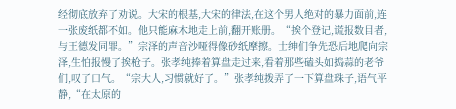经彻底放弃了劝说。大宋的根基,大宋的律法,在这个男人绝对的暴力面前,连一张废纸都不如。他只能麻木地走上前,翻开账册。“挨个登记,谎报数目者,与王德发同罪。”宗泽的声音沙哑得像砂纸摩擦。士绅们争先恐后地爬向宗泽,生怕报慢了挨枪子。张孝纯捧着算盘走过来,看着那些磕头如捣蒜的老爷们,叹了口气。“宗大人,习惯就好了。”张孝纯拨弄了一下算盘珠子,语气平静,“在太原的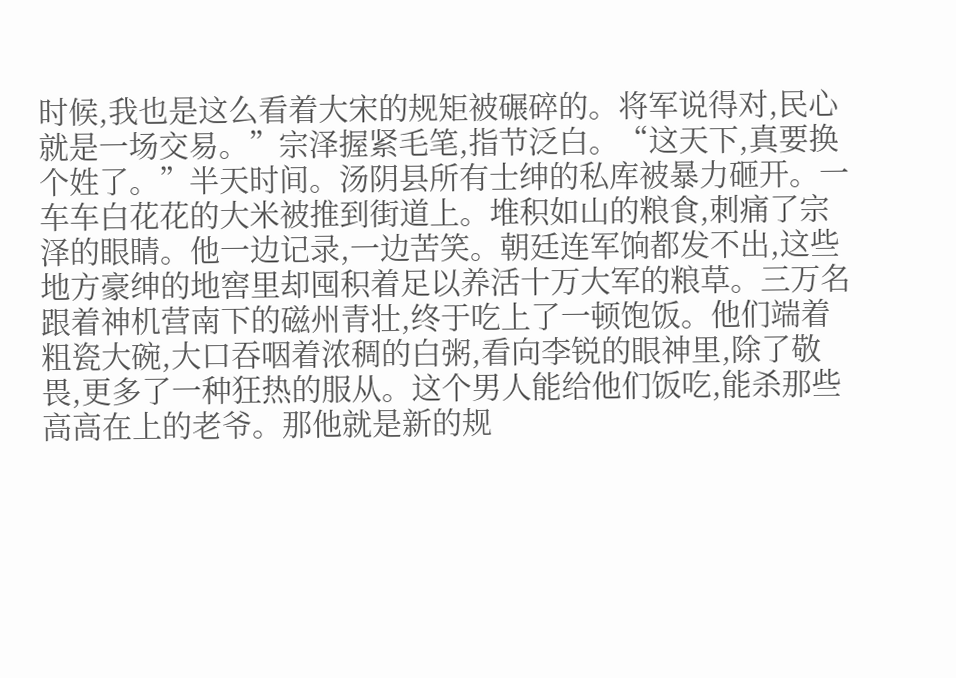时候,我也是这么看着大宋的规矩被碾碎的。将军说得对,民心就是一场交易。”宗泽握紧毛笔,指节泛白。“这天下,真要换个姓了。”半天时间。汤阴县所有士绅的私库被暴力砸开。一车车白花花的大米被推到街道上。堆积如山的粮食,刺痛了宗泽的眼睛。他一边记录,一边苦笑。朝廷连军饷都发不出,这些地方豪绅的地窖里却囤积着足以养活十万大军的粮草。三万名跟着神机营南下的磁州青壮,终于吃上了一顿饱饭。他们端着粗瓷大碗,大口吞咽着浓稠的白粥,看向李锐的眼神里,除了敬畏,更多了一种狂热的服从。这个男人能给他们饭吃,能杀那些高高在上的老爷。那他就是新的规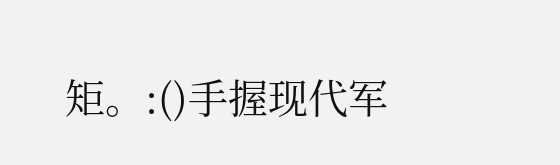矩。:()手握现代军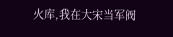火库,我在大宋当军阀